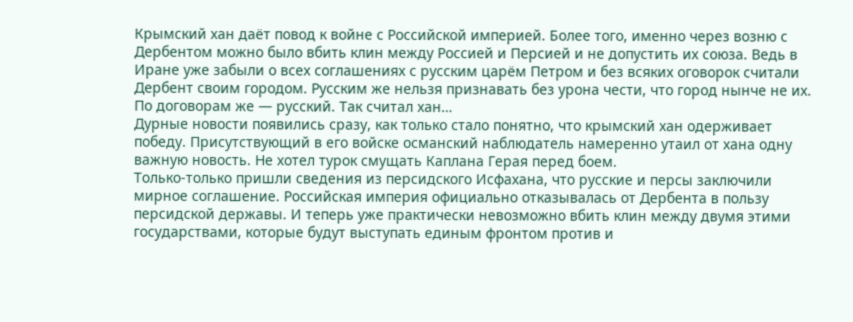Крымский хан даёт повод к войне с Российской империей. Более того, именно через возню с Дербентом можно было вбить клин между Россией и Персией и не допустить их союза. Ведь в Иране уже забыли о всех соглашениях с русским царём Петром и без всяких оговорок считали Дербент своим городом. Русским же нельзя признавать без урона чести, что город нынче не их. По договорам же — русский. Так считал хан…
Дурные новости появились сразу, как только стало понятно, что крымский хан одерживает победу. Присутствующий в его войске османский наблюдатель намеренно утаил от хана одну важную новость. Не хотел турок смущать Каплана Герая перед боем.
Только-только пришли сведения из персидского Исфахана, что русские и персы заключили мирное соглашение. Российская империя официально отказывалась от Дербента в пользу персидской державы. И теперь уже практически невозможно вбить клин между двумя этими государствами, которые будут выступать единым фронтом против и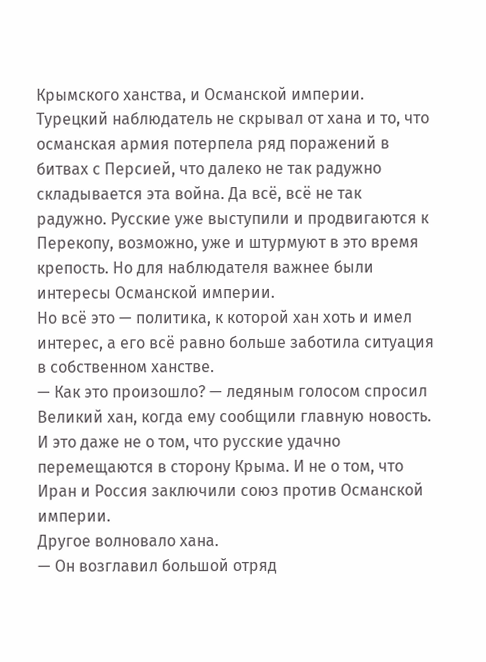Крымского ханства, и Османской империи.
Турецкий наблюдатель не скрывал от хана и то, что османская армия потерпела ряд поражений в битвах с Персией, что далеко не так радужно складывается эта война. Да всё, всё не так радужно. Русские уже выступили и продвигаются к Перекопу, возможно, уже и штурмуют в это время крепость. Но для наблюдателя важнее были интересы Османской империи.
Но всё это — политика, к которой хан хоть и имел интерес, а его всё равно больше заботила ситуация в собственном ханстве.
— Как это произошло? — ледяным голосом спросил Великий хан, когда ему сообщили главную новость.
И это даже не о том, что русские удачно перемещаются в сторону Крыма. И не о том, что Иран и Россия заключили союз против Османской империи.
Другое волновало хана.
— Он возглавил большой отряд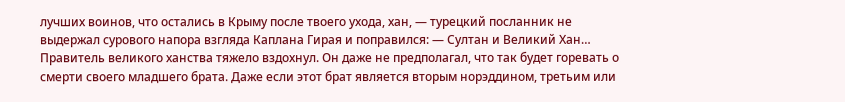лучших воинов, что остались в Крыму после твоего ухода, хан, — турецкий посланник не выдержал сурового напора взгляда Каплана Гирая и поправился: — Султан и Великий Хан…
Правитель великого ханства тяжело вздохнул. Он даже не предполагал, что так будет горевать о смерти своего младшего брата. Даже если этот брат является вторым норэддином, третьим или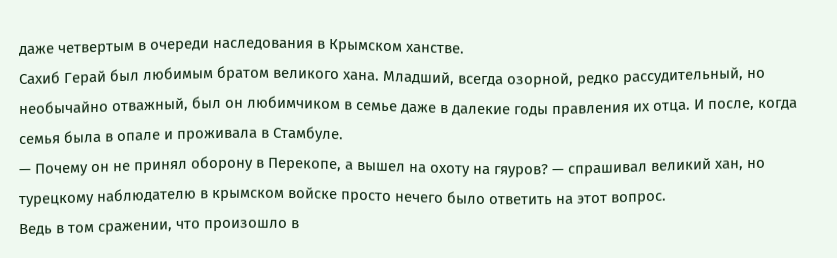даже четвертым в очереди наследования в Крымском ханстве.
Сахиб Герай был любимым братом великого хана. Младший, всегда озорной, редко рассудительный, но необычайно отважный, был он любимчиком в семье даже в далекие годы правления их отца. И после, когда семья была в опале и проживала в Стамбуле.
— Почему он не принял оборону в Перекопе, а вышел на охоту на гяуров? — спрашивал великий хан, но турецкому наблюдателю в крымском войске просто нечего было ответить на этот вопрос.
Ведь в том сражении, что произошло в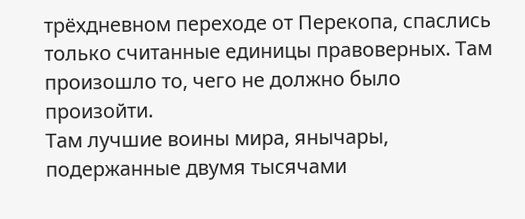трёхдневном переходе от Перекопа, спаслись только считанные единицы правоверных. Там произошло то, чего не должно было произойти.
Там лучшие воины мира, янычары, подержанные двумя тысячами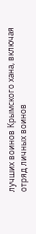лучших воинов Крымского хана, включая отряд личных воинов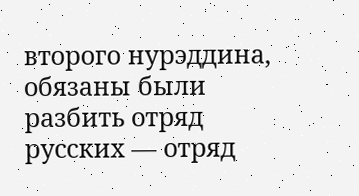второго нурэддина, обязаны были разбить отряд русских — отряд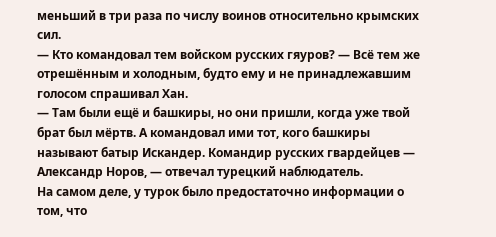меньший в три раза по числу воинов относительно крымских сил.
— Кто командовал тем войском русских гяуров? — Всё тем же отрешённым и холодным, будто ему и не принадлежавшим голосом спрашивал Хан.
— Там были ещё и башкиры, но они пришли, когда уже твой брат был мёртв. А командовал ими тот, кого башкиры называют батыр Искандер. Командир русских гвардейцев — Александр Норов, — отвечал турецкий наблюдатель.
На самом деле, у турок было предостаточно информации о том, что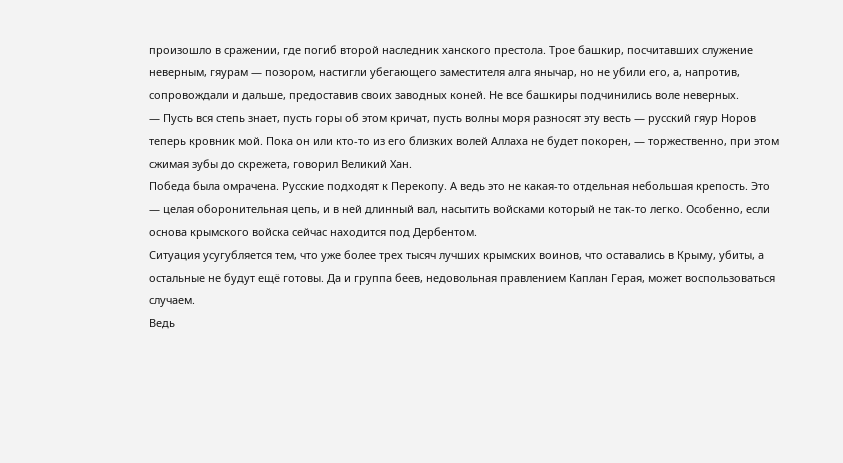произошло в сражении, где погиб второй наследник ханского престола. Трое башкир, посчитавших служение неверным, гяурам — позором, настигли убегающего заместителя алга янычар, но не убили его, а, напротив, сопровождали и дальше, предоставив своих заводных коней. Не все башкиры подчинились воле неверных.
— Пусть вся степь знает, пусть горы об этом кричат, пусть волны моря разносят эту весть — русский гяур Норов теперь кровник мой. Пока он или кто-то из его близких волей Аллаха не будет покорен, — торжественно, при этом сжимая зубы до скрежета, говорил Великий Хан.
Победа была омрачена. Русские подходят к Перекопу. А ведь это не какая-то отдельная небольшая крепость. Это — целая оборонительная цепь, и в ней длинный вал, насытить войсками который не так-то легко. Особенно, если основа крымского войска сейчас находится под Дербентом.
Ситуация усугубляется тем, что уже более трех тысяч лучших крымских воинов, что оставались в Крыму, убиты, а остальные не будут ещё готовы. Да и группа беев, недовольная правлением Каплан Герая, может воспользоваться случаем.
Ведь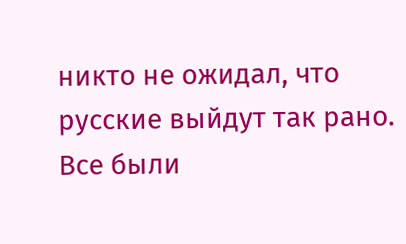никто не ожидал, что русские выйдут так рано. Все были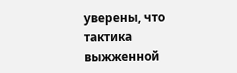уверены, что тактика выжженной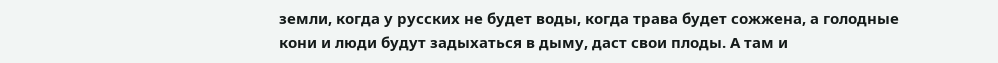земли, когда у русских не будет воды, когда трава будет сожжена, а голодные кони и люди будут задыхаться в дыму, даст свои плоды. А там и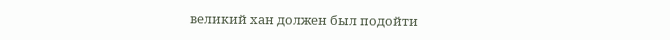великий хан должен был подойти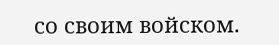со своим войском.